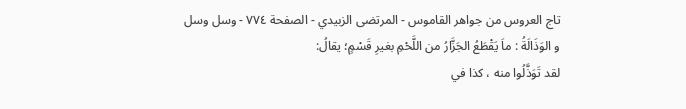تاج العروس من جواهر القاموس - المرتضى الزبيدي - الصفحة ٧٧٤ - وسل وسل
و الوَذَالَةُ : ماَ يَقْطَعُ الجَزَّارُ من اللَّحْمِ بغيرِ قَسْمٍ؛ يقالُ:
لقد تَوَذَّلُوا منه ، كذا في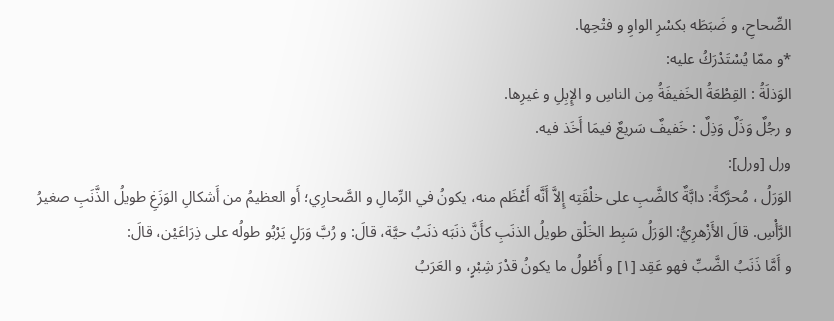الصِّحاحِ، و ضَبَطَه بكسْرِ الواوِ و فتْحِها.
*و ممّا يُسْتَدْرَكُ عليه:
الوَذلَةُ : القِطْعَةُ الخَفيفَةُ مِن الناسِ و الإِبِلِ و غيرِها.
و رجُلٌ وَذَلٌ وَذِلٌ : خَفيفٌ سَريعٌ فيمَا أَخَذ فيه.
ورل [ورل]:
الوَرَلُ ، مُحرَّكةً: دابَّةٌ كالضَّبِ على خلْقَتِه إِلاَّ أَنَّه أَعْظَم منه، يكونُ في الرِّمالِ و الصَّحارِي؛ أَو العظيمُ من أَشكالِ الوَزَغِ طويلُ الذَّنَبِ صغيرُ الرَّأْسِ. قالَ الأَزْهرِيُّ: الوَرَلُ سَبِط الخَلْق طويلُ الذنَبِ كأَنَّ ذنَبَه ذنَبُ حيَّة، قالَ: و رُبَّ وَرَلٍ يَرْبُو طولُه على ذِرَاعَيْن، قالَ:
و أَمَّا ذَنَبُ الضَّبِّ فهو عَقِد [١] و أَطْولُ ما يكونُ قدْرَ شِبْرٍ، و العَرَبُ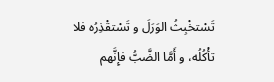تَسْتخْبِثُ الوَرَلَ و تَسْتقْذِرُه فلا تأْكُلُه، و أَمَّا الضَّبُّ فإِنَّهم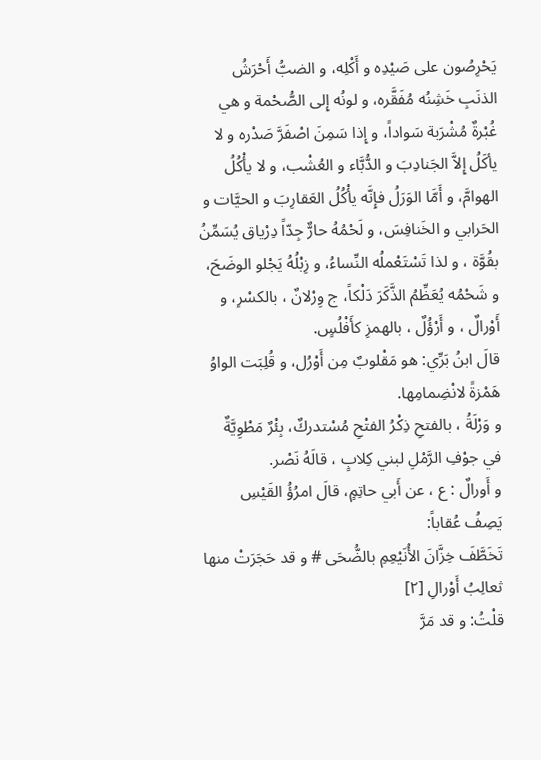يَحْرِصُون على صَيْدِه و أَكْلِه، و الضبُّ أَحْرَشُ الذنَبِ خَشِنُه مُفَقَّره، و لونُه إِلى الصُّحْمة و هي غُبْرةٌ مُشْرَبة سَواداً، و إِذا سَمِنَ اصْفَرَّ صَدْره و لا يأكَلُ إِلاَّ الجَنادِبَ و الدُّبَّاء و العُشْب، و لا يأْكُلُ الهوامَّ، و أَمَّا الوَرَلُ فإِنَّه يأْكُلُ العَقارِبَ و الحيَّات و الحَرابي و الخَنافِسَ، و لَحْمُهُ حارٌّ جِدّاً دِرْياق يُسَمِّنُ بقُوَّة ، و لذا تَسْتَعْملُه النِّساءُ، و زِبْلُهُ يَجْلو الوضَحَ، و شَحْمُه يُعَظِّمُ الذَّكَرَ دَلْكاً، ج وِرْلانٌ ، بالكسْرِ، و أَوْرالٌ ، و أَرْؤُلٌ ، بالهمزِ كأَفْلُسٍ.
قالَ ابنُ بَرِّي: هو مَقْلوبٌ مِن أَوْرُل، و قُلِبَت الواوُ هَمْزةً لانْضِمامِها.
و وَرْلَةُ ، بالفتحِ ذِكْرُ الفتْحِ مُسْتدركٌ، بِئْرٌ مَطْوِيَّةٌ في جوْفِ الرَّمْلِ لبني كِلابٍ ، قالَهُ نَصْر.
و أَورالٌ : ع ، عن أَبي حاتِمٍ، قالَ امرُؤُ القَيْسِ يَصِفُ عُقاباً:
تَخَطَّفَ خِزَّانَ الأُنَيْعِمِ بالضُّحَى # و قد حَجَرَتْ منها ثعالِبُ أَوْرالِ [٢]
قلْتُ: و قد مَرَّ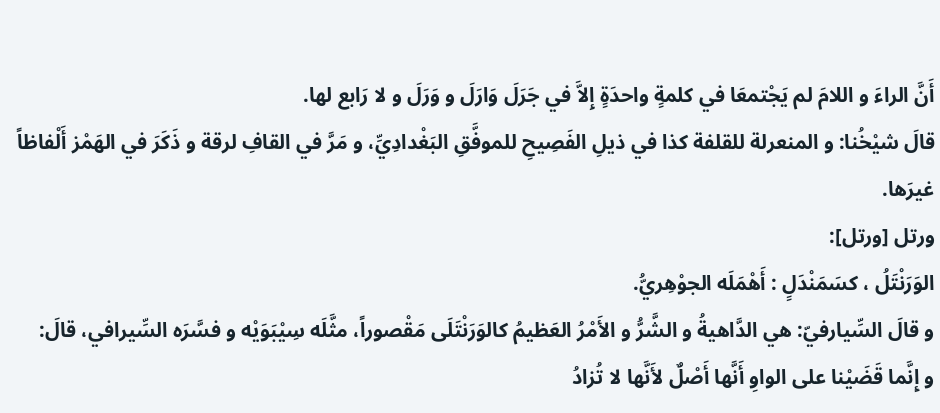أَنَّ الراءَ و اللامَ لم يَجْتمعَا في كلمةٍ واحدَةٍ إِلاَّ في جَرَلَ وَارَلَ و وَرَلَ و لا رَابع لها.
قالَ شيْخُنا: و المنعرلة للقلفة كذا في ذيلِ الفَصِيحِ للموفَّقِ البَغْدادِيِّ، و مَرَّ في القافِ لرقة و ذَكَرَ في الهَمْز أَلْفاظاً غيرَها.
ورتل [ورتل]:
الوَرَنْتَلُ ، كسَمَنْدَلٍ : أَهْمَلَه الجوْهِريُّ.
و قالَ السِّيارفيّ: هي الدَّاهيةُ و الشَّرُّ و الأَمْرُ العَظيمُ كالوَرَنْتَلَى مَقْصوراً، مثَّلَه سِيْبَوَيْه و فسَّرَه السِّيرافي، قالَ:
و إِنَّما قَضَيْنا على الواوِ أَنَّها أَصْلٌ لأَنَّها لا تُزادُ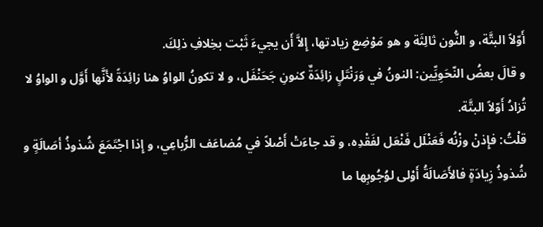أَوّلاً البتَّة، و النُّون ثالِثَة و هو مَوْضِع زيادتها، إِلاَّ أَن يجيءَ ثَبْت بخِلافِ ذلِكَ.
و قالَ بعضُ النّحَوِيِّين: النونُ في وَرَنْتَلٍ زائِدَةٌ كنونِ جَحَنْفَل، و لا تكونُ الواوُ هنا زائِدَةً لأَنَّها أَوَّل و الواوُ لا تُزادُ أَوّلاً البتَّة.
قلْتُ: فإِذنْ وزْنُه فَعَنْلَل فَنْعَل لفَقْدِه، و قد جاءَتْ أَصْلاً في مُضاعَف الرُّباعِي، و إِذا اجْتَمَعَ شُذوذُ أصَالَةٍ و شُذوذُ زِيادَةٍ فالأَصَالَةُ أَوْلى لوُجُوبِها ما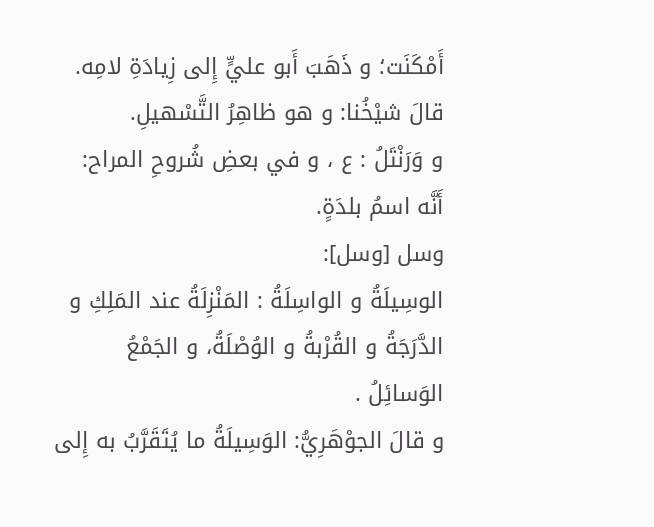أَمْكَنَت؛ و ذَهَبَ أَبو عليٍّ إِلى زِيادَةِ لامِه.
قالَ شيْخُنا: و هو ظاهِرُ التَّسْهيلِ.
و وَرَنْتَلُ : ع ، و في بعضِ شُروحِ المراح: أَنَّه اسمُ بلدَةٍ.
وسل [وسل]:
الوسِيلَةُ و الواسِلَةُ : المَنْزِلَةُ عند المَلِكِ و الدَّرَجَةُ و القُرْبةُ و الوُصْلَةُ، و الجَمْعُ الوَسائِلُ .
و قالَ الجوْهَرِيُّ: الوَسِيلَةُ ما يُتَقَرَّبُ به إِلى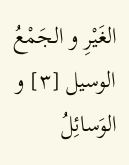الغَيْرِ و الجَمْعُ الوسيل [٣] و الوَسائِلُ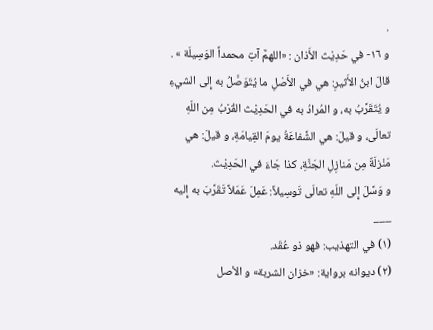.
و ١٦- في حَدِيْث الأَذان : «اللهمَّ آتِ محمداً الوَسِيلَة » .
قالَ ابنُ الأَثيرِ: هي في الأَصْلِ ما يُتَوَصَّلُ به إِلى الشيءِ و يُتَقَرَّبُ به، و المُرادُ به في الحَدِيْث القُرْبُ مِن اللّهِ تعالَى، و قيلَ: هي الشَّفاعَةُ يومَ القِيامَةِ، و قيلَ: هي مَنْزلَةٌ مِن مَنازِلِ الجَنَّةِ، كذا جَاءَ في الحَدِيْث.
و وَسَّلَ إِلى اللّهِ تعالَى تَوسِيلاً: عَمِلَ عَمَلاً تَقَرَّبَ به إِليه
___
(١) في التهذيب: فهو ذو عُقَد.
(٢) ديوانه برواية: «خزان الشربة» و الأصل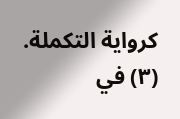كرواية التكملة.
(٣) في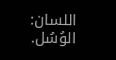اللسان: الوُسُل.